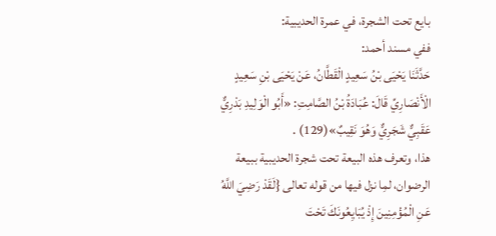بايع تحت الشجرة، في عمرة الحديبية:
ففي مسند أحمد:
حَدَّثَنَا يَحْيَى بْنُ سَعِيدٍ الْقَطَّانُ، عَنْ يَحْيَى بْنِ سَعِيدٍ الْأَنْصَارِيِّ قَالَ: عُبَادَةُ بْنُ الصَّامِتِ: «أَبُو الْوَلِيدِ بَدْرِيٌّ عَقَبِيٌّ شَجَرِيٌّ وَهُوَ نَقِيبٌ»(129) .
هذا، وتعرف هذه البيعة تحت شجرة الحديبية ببيعة الرضوان، لمِا نزل فيها من قوله تعالى {لَقَدْ رَضِيَ اللَّهُ عَنِ الْمُؤْمِنِينَ إِذْ يُبَايِعُونَكَ تَحْتَ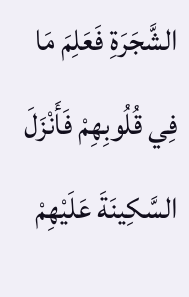الشَّجَرَةِ فَعَلِمَ مَا فِي قُلُوبِهِمْ فَأَنْزَلَ السَّكِينَةَ عَلَيْهِمْ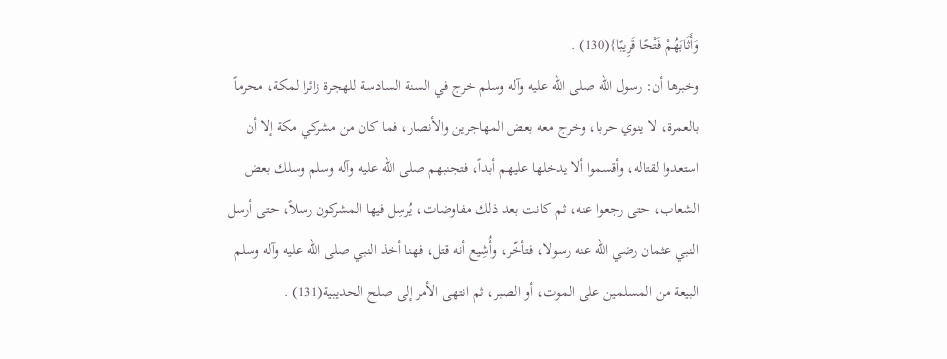وَأَثَابَهُمْ فَتْحًا قَرِيبًا}(130) .
وخبرها أن: رسول الله صلى الله عليه وآله وسلم خرج في السنة السادسة للهجرة زائرا لمكة، محرماً بالعمرة، لا ينوي حربا، وخرج معه بعض المهاجرين والأنصار، فما كان من مشركي مكة إلا أن استعدوا لقتاله، وأقسموا ألا يدخلها عليهم أبداً، فتجنبهم صلى الله عليه وآله وسلم وسلك بعض الشعاب، حتى رجعوا عنه، ثم كانت بعد ذلك مفاوضات، يُرسِل فيها المشركون رسلاً، حتى أرسل النبي عثمان رضي الله عنه رسولا، فتأخّر، وأُشِيع أنه قتل، فهنا أخذ النبي صلى الله عليه وآله وسلم البيعة من المسلمين على الموت، أو الصبر، ثم انتهى الأمر إلى صلح الحديبية(131) .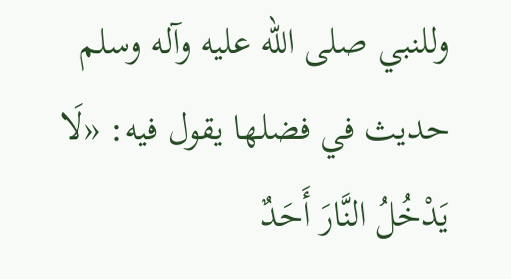وللنبي صلى الله عليه وآله وسلم حديث في فضلها يقول فيه: «لَا يَدْخُلُ النَّارَ أَحَدٌ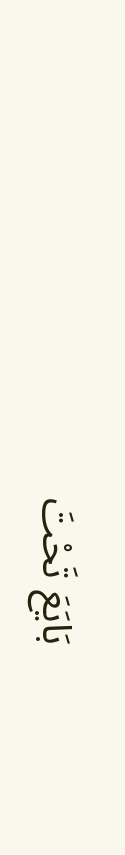بَايَعَ تَحْتَ